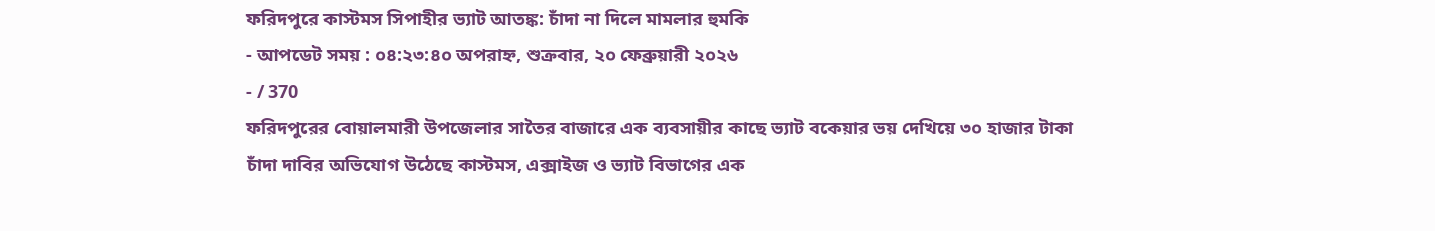ফরিদপুরে কাস্টমস সিপাহীর ভ্যাট আতঙ্ক: চাঁদা না দিলে মামলার হুমকি
- আপডেট সময় : ০৪:২৩:৪০ অপরাহ্ন, শুক্রবার, ২০ ফেব্রুয়ারী ২০২৬
- / 370
ফরিদপুরের বোয়ালমারী উপজেলার সাতৈর বাজারে এক ব্যবসায়ীর কাছে ভ্যাট বকেয়ার ভয় দেখিয়ে ৩০ হাজার টাকা চাঁদা দাবির অভিযোগ উঠেছে কাস্টমস, এক্সাইজ ও ভ্যাট বিভাগের এক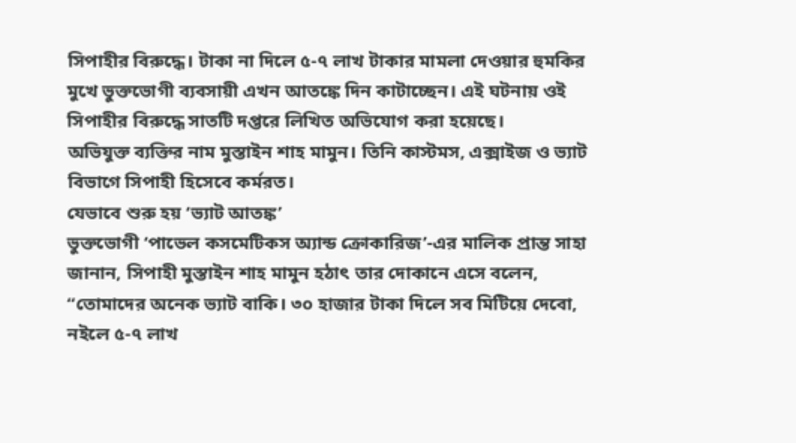সিপাহীর বিরুদ্ধে। টাকা না দিলে ৫-৭ লাখ টাকার মামলা দেওয়ার হুমকির মুখে ভুক্তভোগী ব্যবসায়ী এখন আতঙ্কে দিন কাটাচ্ছেন। এই ঘটনায় ওই সিপাহীর বিরুদ্ধে সাতটি দপ্তরে লিখিত অভিযোগ করা হয়েছে।
অভিযুক্ত ব্যক্তির নাম মুস্তাইন শাহ মামুন। তিনি কাস্টমস, এক্সাইজ ও ভ্যাট বিভাগে সিপাহী হিসেবে কর্মরত।
যেভাবে শুরু হয় ‘ভ্যাট আতঙ্ক’
ভুক্তভোগী ‘পাভেল কসমেটিকস অ্যান্ড ক্রোকারিজ’-এর মালিক প্রান্ত সাহা জানান, সিপাহী মুস্তাইন শাহ মামুন হঠাৎ তার দোকানে এসে বলেন, “তোমাদের অনেক ভ্যাট বাকি। ৩০ হাজার টাকা দিলে সব মিটিয়ে দেবো, নইলে ৫-৭ লাখ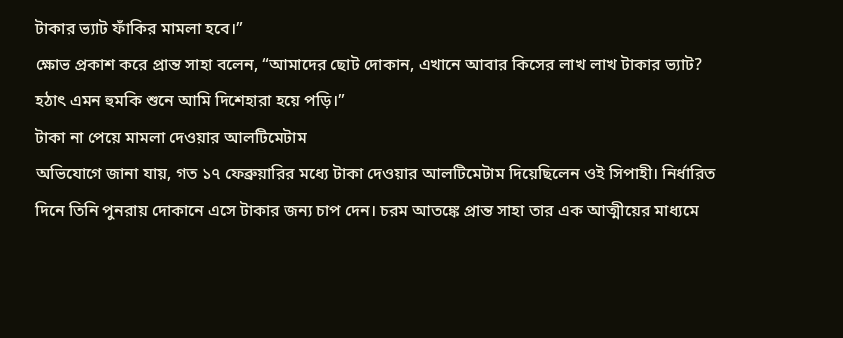টাকার ভ্যাট ফাঁকির মামলা হবে।”
ক্ষোভ প্রকাশ করে প্রান্ত সাহা বলেন, “আমাদের ছোট দোকান, এখানে আবার কিসের লাখ লাখ টাকার ভ্যাট? হঠাৎ এমন হুমকি শুনে আমি দিশেহারা হয়ে পড়ি।”
টাকা না পেয়ে মামলা দেওয়ার আলটিমেটাম
অভিযোগে জানা যায়, গত ১৭ ফেব্রুয়ারির মধ্যে টাকা দেওয়ার আলটিমেটাম দিয়েছিলেন ওই সিপাহী। নির্ধারিত দিনে তিনি পুনরায় দোকানে এসে টাকার জন্য চাপ দেন। চরম আতঙ্কে প্রান্ত সাহা তার এক আত্মীয়ের মাধ্যমে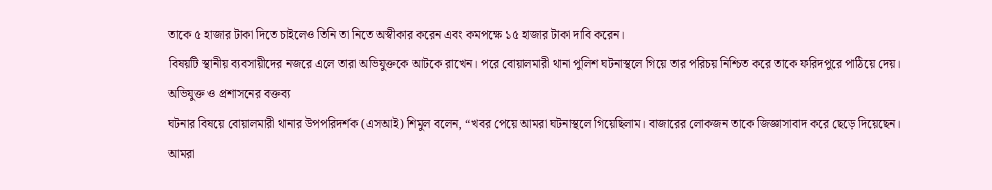তাকে ৫ হাজার টাকা দিতে চাইলেও তিনি তা নিতে অস্বীকার করেন এবং কমপক্ষে ১৫ হাজার টাকা দাবি করেন।
বিষয়টি স্থানীয় ব্যবসায়ীদের নজরে এলে তারা অভিযুক্তকে আটকে রাখেন। পরে বোয়ালমারী থানা পুলিশ ঘটনাস্থলে গিয়ে তার পরিচয় নিশ্চিত করে তাকে ফরিদপুরে পাঠিয়ে দেয়।
অভিযুক্ত ও প্রশাসনের বক্তব্য
ঘটনার বিষয়ে বোয়ালমারী থানার উপপরিদর্শক (এসআই) শিমুল বলেন, “খবর পেয়ে আমরা ঘটনাস্থলে গিয়েছিলাম। বাজারের লোকজন তাকে জিজ্ঞাসাবাদ করে ছেড়ে দিয়েছেন। আমরা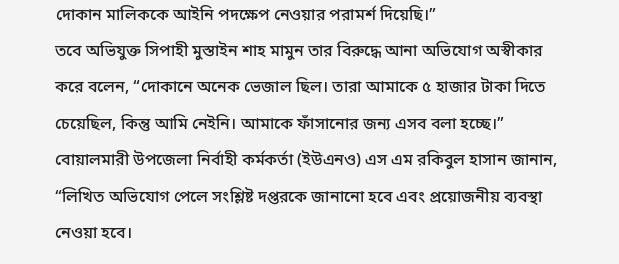দোকান মালিককে আইনি পদক্ষেপ নেওয়ার পরামর্শ দিয়েছি।”
তবে অভিযুক্ত সিপাহী মুস্তাইন শাহ মামুন তার বিরুদ্ধে আনা অভিযোগ অস্বীকার করে বলেন, “দোকানে অনেক ভেজাল ছিল। তারা আমাকে ৫ হাজার টাকা দিতে চেয়েছিল, কিন্তু আমি নেইনি। আমাকে ফাঁসানোর জন্য এসব বলা হচ্ছে।”
বোয়ালমারী উপজেলা নির্বাহী কর্মকর্তা (ইউএনও) এস এম রকিবুল হাসান জানান, “লিখিত অভিযোগ পেলে সংশ্লিষ্ট দপ্তরকে জানানো হবে এবং প্রয়োজনীয় ব্যবস্থা নেওয়া হবে।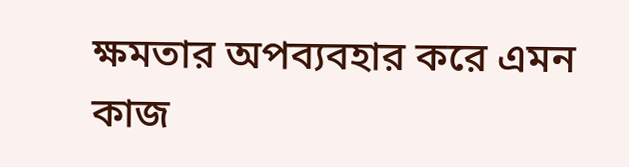ক্ষমতার অপব্যবহার করে এমন কাজ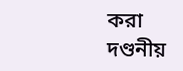করা দণ্ডনীয়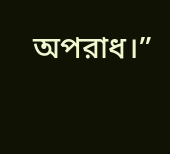অপরাধ।”